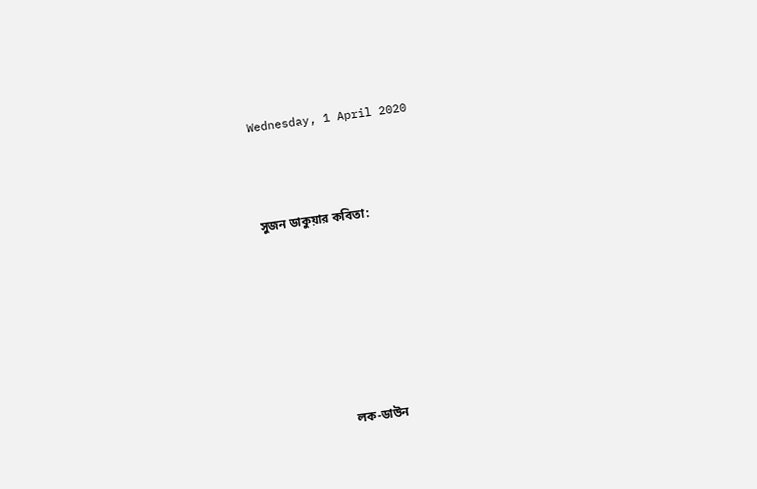Wednesday, 1 April 2020



সুজন ডাকুয়ার কবিতা:







                       লক-ডাউন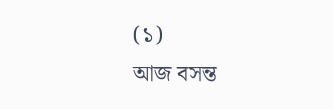(১)
আজ বসন্ত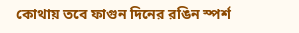কোথায় তবে ফাগুন দিনের রঙিন স্পর্শ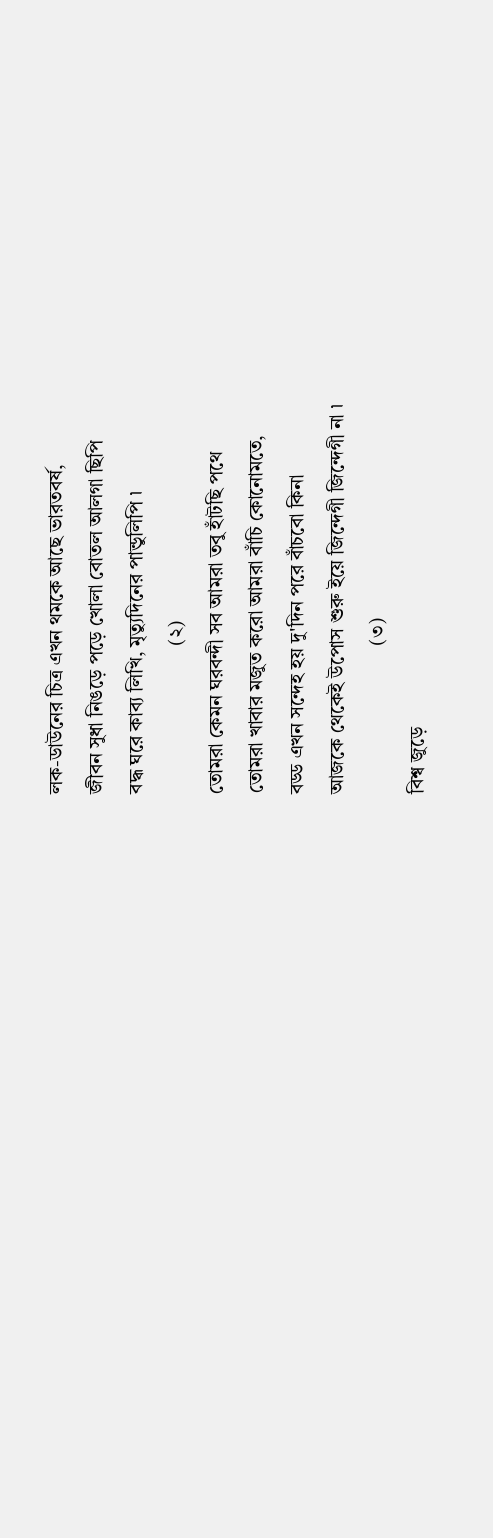লক-ডাউনের চিত্র এখন থমকে আছে ভারতবর্ষ,
জীবন সুধা নিঙড়ে পড়ে খোলা বোতল আলগা ছিপি
বদ্ধ ঘরে কাব্য লিখি, মৃত্যুদিনের পান্ডুলিপি ৷
                              (২)
তোমরা কেমন ঘরবন্দী সব আমরা তবু হাঁটছি পথে
তোমরা খাবার মজুত করো আমরা বাঁচি কোনোমতে,
বড্ড এখন সন্দেহ হয় দু'দিন পরে বাঁচবো কিনা
আজকে থেকেই উপোস শুরু ইয়ে জিন্দেগী জিন্দেগী না ৷
                              (৩)
বিশ্ব জুড়ে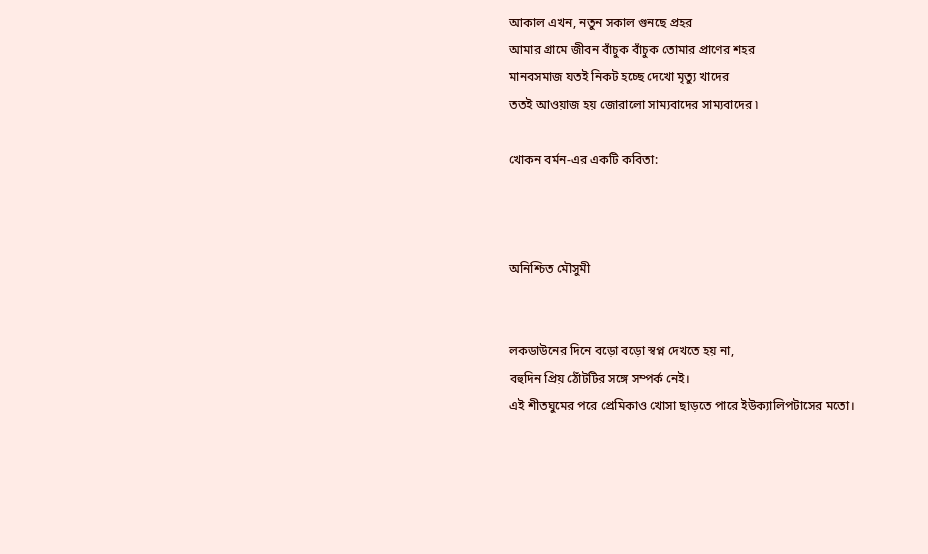আকাল এখন, নতুন সকাল গুনছে প্রহর
আমার গ্রামে জীবন বাঁচুক বাঁচুক তোমার প্রাণের শহর
মানবসমাজ যতই নিকট হচ্ছে দেখো মৃত্যু খাদের
ততই আওয়াজ হয় জোরালো সাম্যবাদের সাম্যবাদের ৷

খোকন বর্মন-এর একটি কবিতা:



অনিশ্চিত মৌসুমী


লকডাউনের দিনে বড়ো বড়ো স্বপ্ন দেখতে হয় না,
বহুদিন প্রিয় ঠোঁটটির সঙ্গে সম্পর্ক নেই।
এই শীতঘুমের পরে প্রেমিকাও খোসা ছাড়তে পারে ইউক্যালিপটাসের মতো।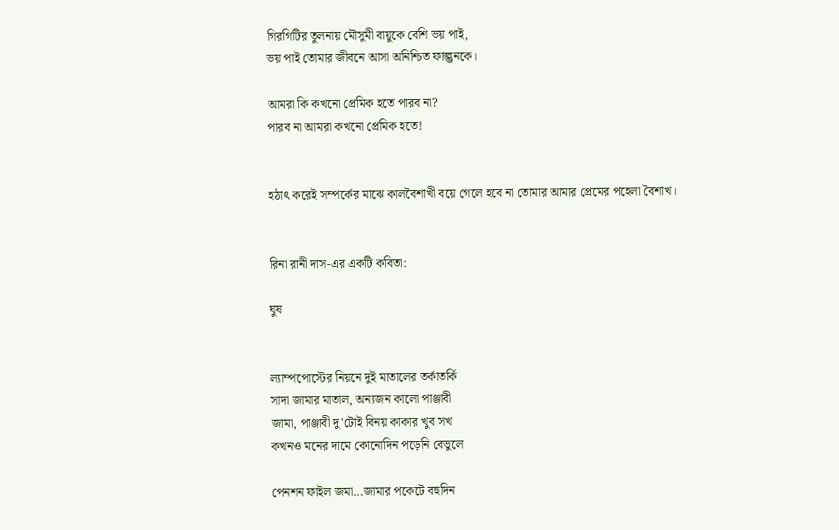গিরগিটির তুলনায় মৌসুমী বায়ুকে বেশি ভয় পাই,
ভয় পাই তোমার জীবনে আসা অনিশ্চিত ফাল্গুনকে।

আমরা কি কখনো প্রেমিক হতে পারব না?
পারব না আমরা কখনো প্রেমিক হতে!


হঠাৎ করেই সম্পর্কের মাঝে কালবৈশাখী বয়ে গেলে হবে না তোমার আমার প্রেমের পহেলা বৈশাখ।


রিনা রানী দাস-এর একটি কবিতা:

ঘুষ


ল্যাম্প‌পো‌স্টের নিয়‌নে দুই মাতা‌লের তর্কাত‌র্কি
সাদা জামার মাতাল, অন্যজন কা‌লো পাঞ্জাবী
জামা, পাঞ্জাবী দু‌'টোই বিনয় কাকার খ‌ুব সখ
কখনও ম‌নের দা‌মে কো‌নো‌দিন প‌ড়েনি বেভু‌লে

পেনশ‌ন ফাইল জমা...জামার প‌কে‌টে বহু‌দিন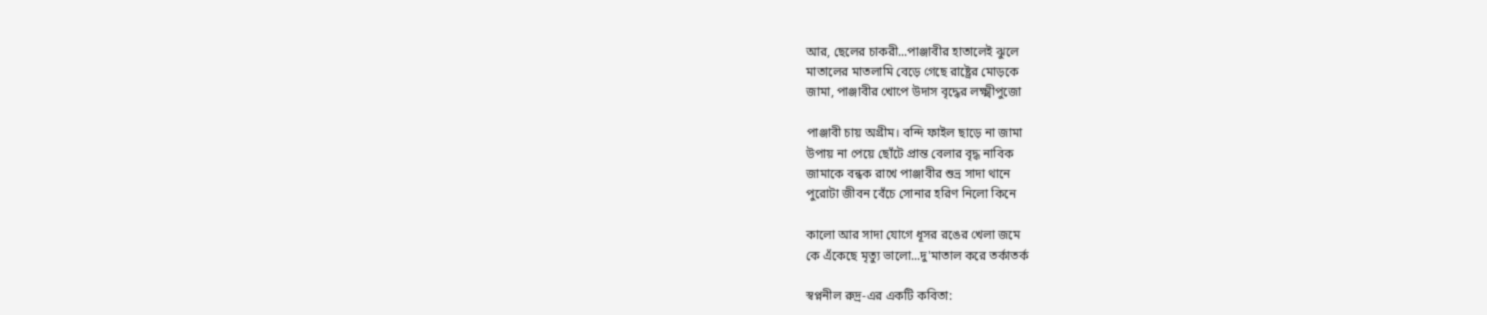আর, ছে‌লের চাকরী...পাঞ্জাবীর হাতা‌লেই ঝু‌লে
মাতা‌লের মাতলা‌মি বে‌ড়ে গে‌ছে রা‌ষ্ট্রের মোড়‌কে
জামা, প‌াঞ্জাবীর খো‌পে উদাস বৃ‌দ্ধের লক্ষ্মীপু‌জো

পাঞ্জাবী চায় অগ্রীম। ব‌ন্দি ফাইল ছা‌ড়ে না জামা
উপায় না পে‌য়ে ছোঁ‌টে প্রান্ত বেলার বৃদ্ধ না‌বিক
জামা‌কে বন্ধক রা‌খে পাঞ্জাবীর শুভ্র সাদা থা‌নে
পু‌রোটা জীবন ‌বেঁ‌চে সোনার হ‌রিণ নি‌লো কি‌নে

কা‌লো আর সাদা যো‌গে ধূসর র‌ঙের খেলা জ‌মে
কে এঁ‌কে‌ছে মৃত্যু ভা‌লো...দু'মাতা‌ল ক‌রে তর্কাত‌র্ক

স্বপ্ননীল রুদ্র-এর একটি কবিতা: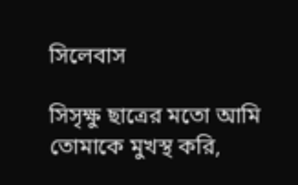সিলেবাস

সিসৃক্ষু ছাত্রের মতো আমি তোমাকে মুখস্থ করি,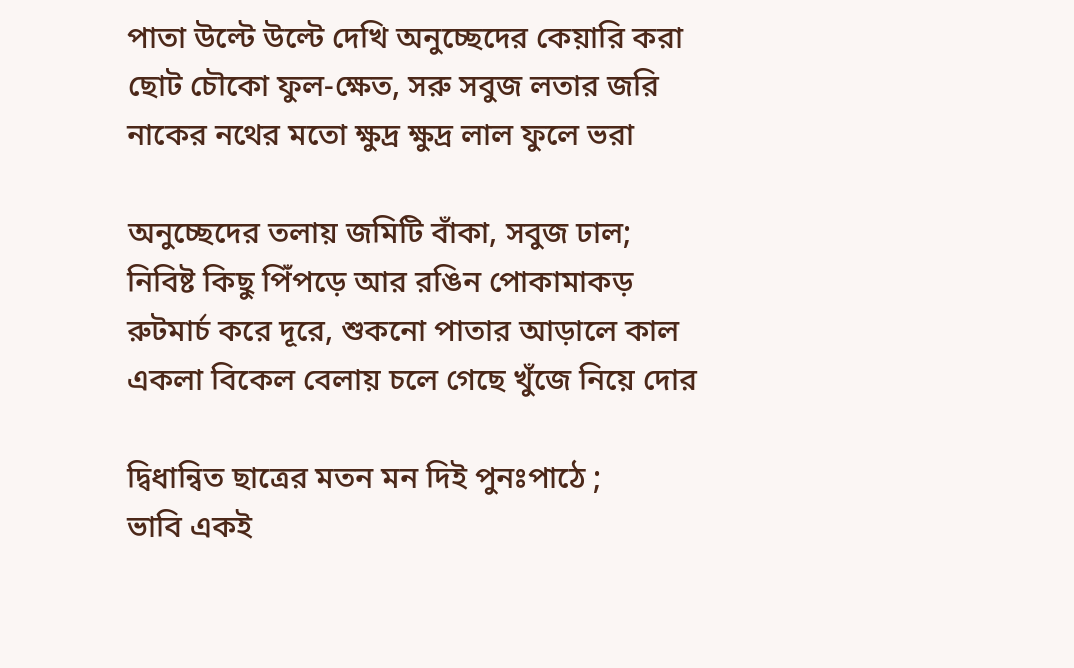পাতা উল্টে উল্টে দেখি অনুচ্ছেদের কেয়ারি করা
ছোট চৌকো ফুল-ক্ষেত, সরু সবুজ লতার জরি
নাকের নথের মতো ক্ষুদ্র ক্ষুদ্র লাল ফুলে ভরা

অনুচ্ছেদের তলায় জমিটি বাঁকা, সবুজ ঢাল;
নিবিষ্ট কিছু পিঁপড়ে আর রঙিন পোকামাকড়
রুটমার্চ করে দূরে, শুকনো পাতার আড়ালে কাল
একলা বিকেল বেলায় চলে গেছে খুঁজে নিয়ে দোর

দ্বিধান্বিত ছাত্রের মতন মন দিই পুনঃপাঠে ;
ভাবি একই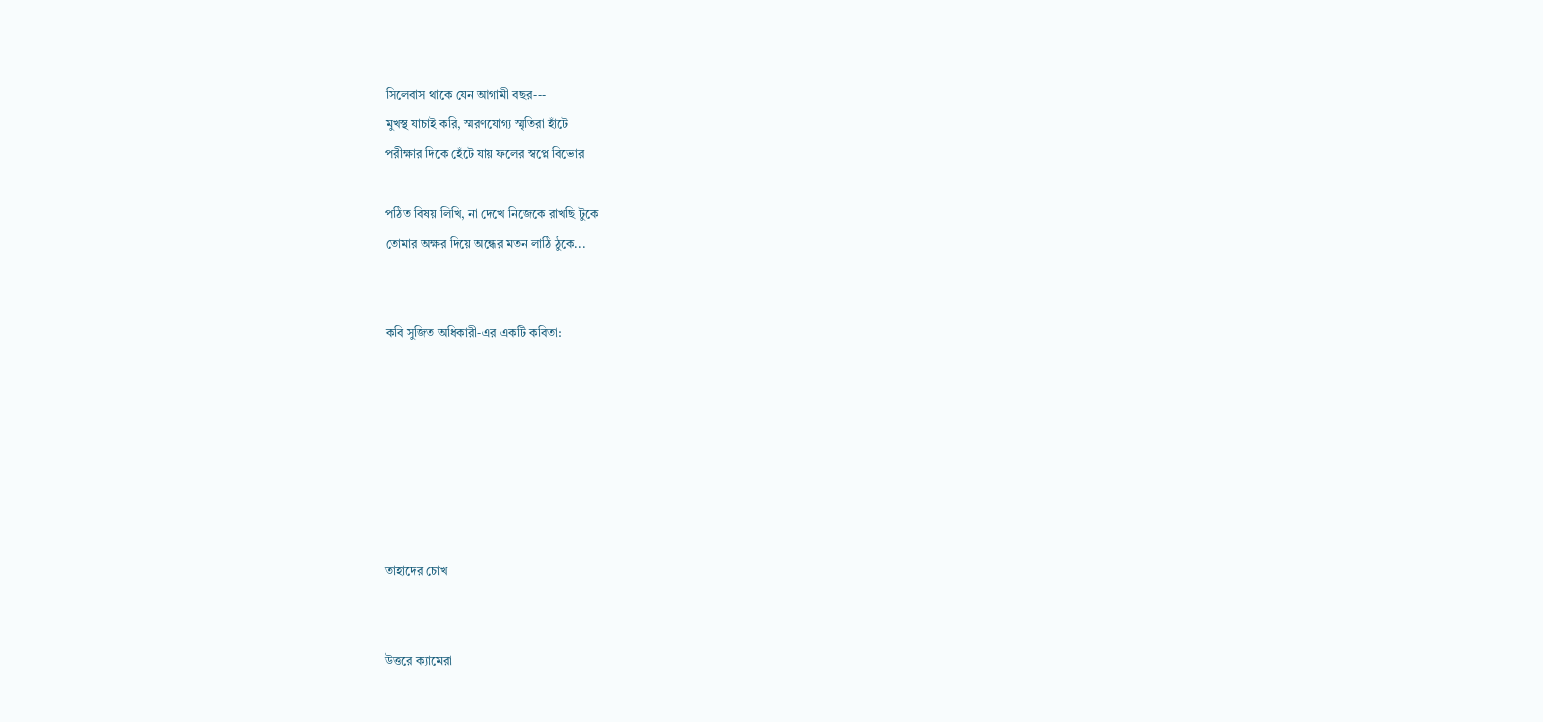সিলেবাস থাকে যেন আগামী বছর---
মুখস্থ যাচাই করি, স্মরণযোগ্য স্মৃতিরা হাঁটে
পরীক্ষার দিকে হেঁটে যায় ফলের স্বপ্নে বিভোর

পঠিত বিষয় লিখি, না দেখে নিজেকে রাখছি টুকে
তোমার অক্ষর দিয়ে অন্ধের মতন লাঠি ঠুকে...


কবি সুজিত অধিকারী-এর একটি কবিতা:







তাহাদের চোখ


উত্তরে ক্যামেরা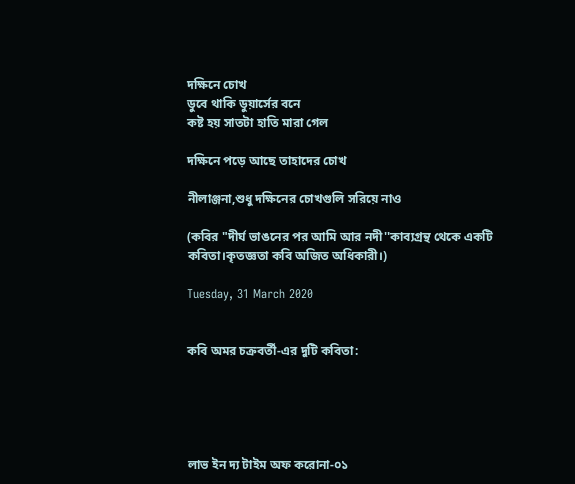দক্ষিনে চোখ
ডুবে থাকি ডুয়ার্সের বনে
কষ্ট হয় সাতটা হাতি মারা গেল

দক্ষিনে পড়ে আছে তাহাদের চোখ

নীলাঞ্জনা,শুধু দক্ষিনের চোখগুলি সরিয়ে নাও

(কবির "দীর্ঘ ভাঙনের পর আমি আর নদী''কাব্যগ্রন্থ থেকে একটি কবিতা।কৃতজ্ঞতা কবি অজিত অধিকারী।)

Tuesday, 31 March 2020


কবি অমর চক্রবর্তী-এর দুটি কবিতা:





লাভ ইন দ্য টাইম অফ করোনা-০১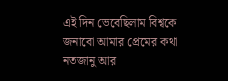এই দিন ভেবেছিলাম বিশ্বকে জনাবো আমার প্রেমের কথা
নতজানু আর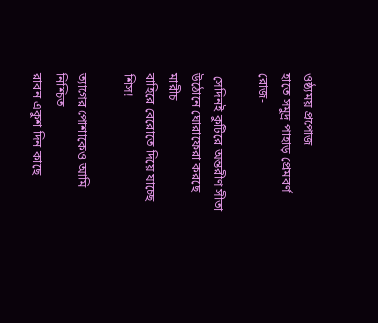ওষ্ঠ্যময় প্রপোজ
হাতে সমুদ্র পাহাড় প্রেমবর্ণ রোজ-

 সেদিনই কুটিরে অন্তরীণ সীতা
উঠোনে ঘোরাফেরা করছে মারীচ
বাহিরে বেরোতে দিয়ে যাচ্ছে শিস!

ত্যাগের পোশাকেও আমি নিশ্চিত
রাবন একুশ দিন কাছে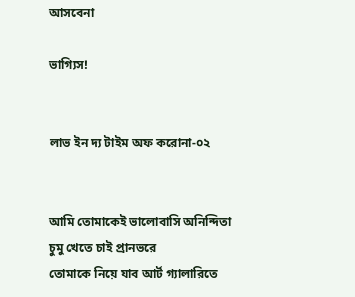আসবেনা

ভাগ্যিস!


লাভ ইন দ্য টাইম অফ করোনা-০২


আমি তোমাকেই ভালোবাসি অনিন্দিতা
চুমু খেতে চাই প্রানভরে
তোমাকে নিয়ে যাব আর্ট গ্যালারিতে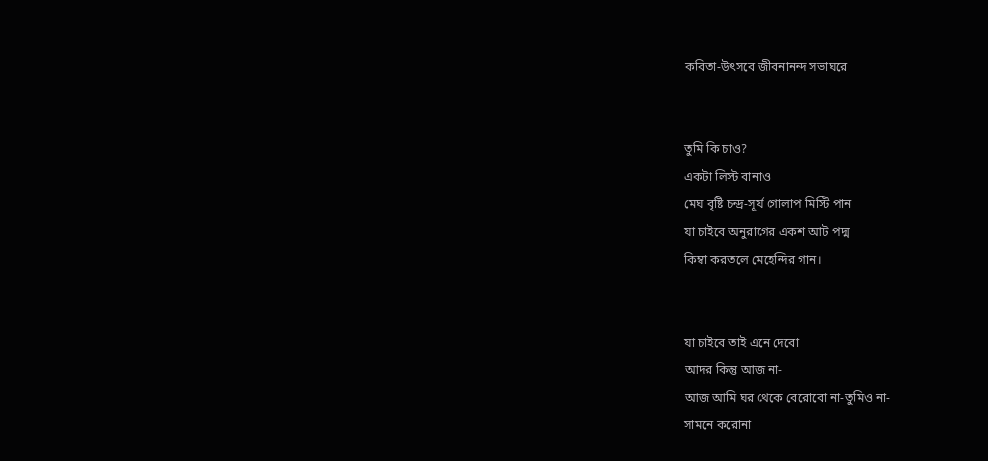কবিতা-উৎসবে জীবনানন্দ সভাঘরে


তুমি কি চাও?
একটা লিস্ট বানাও
মেঘ বৃষ্টি চন্দ্র-সূর্য গোলাপ মিস্টি পান
যা চাইবে অনুরাগের একশ আট পদ্ম
কিম্বা করতলে মেহেন্দির গান।


যা চাইবে তাই এনে দেবো
আদর কিন্তু আজ না-
আজ আমি ঘর থেকে বেরোবো না-তুমিও না-
সামনে করোনা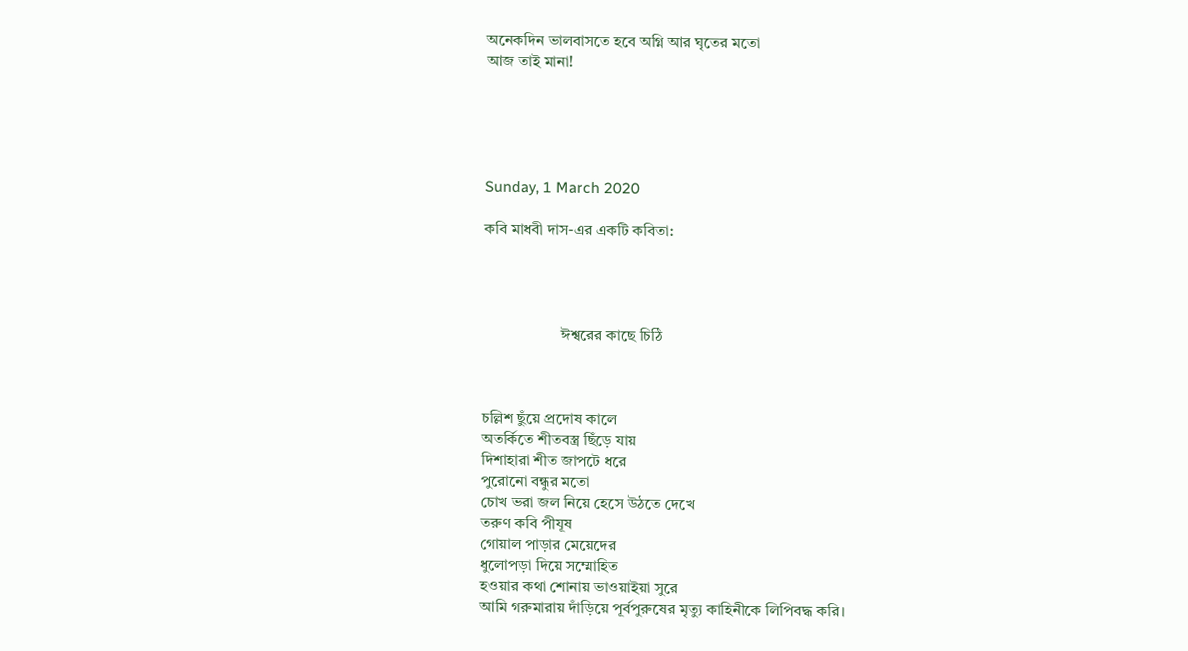অনেকদিন ভালবাসতে হবে অগ্নি আর ঘৃতের মতো
আজ তাই মানা!





Sunday, 1 March 2020

কবি মাধবী দাস-এর একটি কবিতা:




                    ঈশ্বরের কাছে চিঠি



চল্লিশ ছুঁয়ে ‌প্রদোষ কালে
অতর্কিতে শীতবস্ত্র ছিঁড়ে যায়
দিশাহারা শীত জাপটে ধরে
পুরোনো বন্ধুর মতো
চোখ ভরা জল নিয়ে হেসে উঠতে দেখে
তরুণ কবি পীযূষ
গোয়াল পাড়ার মেয়েদের
ধুলোপড়া দিয়ে সম্মোহিত
হওয়ার কথা শোনায় ভাওয়াইয়া সুরে
আমি গরুমারায় দাঁড়িয়ে পূর্বপুরুষের মৃত্যু কাহিনীকে লিপিবদ্ধ করি।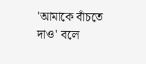'আমাকে বাঁচতে দাও' বলে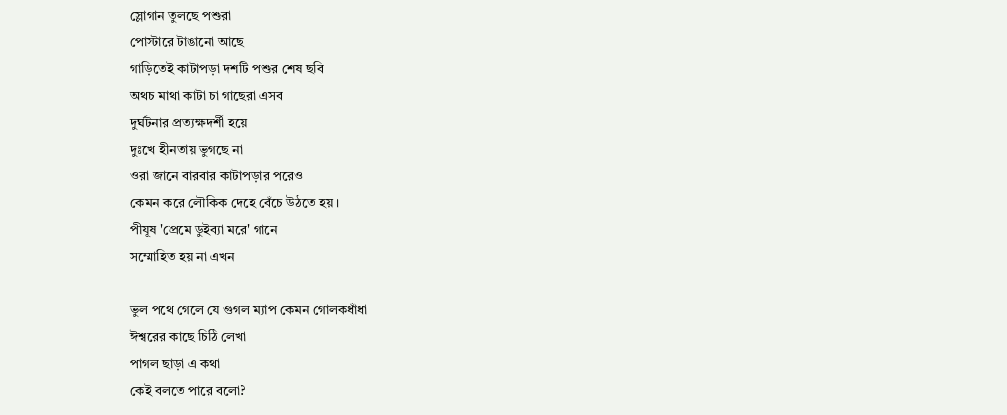স্লোগান তুলছে পশুরা
পোস্টারে টাঙানো আছে
গাড়িতেই কাটাপড়া দশটি পশুর শেষ ছবি
অথচ মাথা কাটা চা গাছেরা এসব
দুর্ঘটনার প্রত্যক্ষদর্শী হয়ে
দুঃখে হীনতায় ভুগছে না
ওরা জানে বারবার কাটাপড়ার পরেও
কেমন করে লৌকিক দেহে বেঁচে উঠতে হয়।
পীযূষ 'প্রেমে ডুইব্যা মরে' গানে
সম্মোহিত হয় না এখন

ভুল পথে গেলে যে গুগল ম্যাপ কেমন গোলকধাঁধা
ঈশ্বরের কাছে চিঠি লেখা
পাগল ছাড়া এ কথা
কেই বলতে পারে বলো?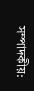সম্পাদকীয়: